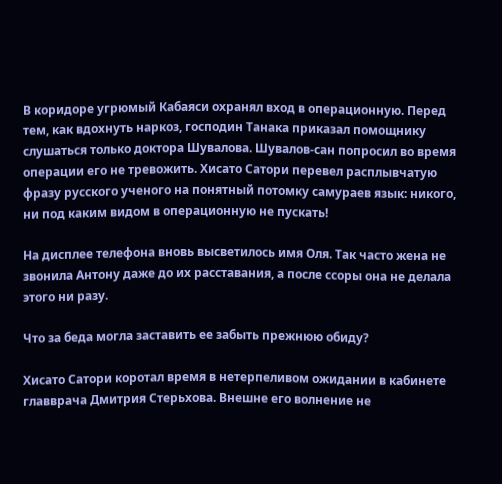В коридоре угрюмый Кабаяси охранял вход в операционную. Перед тем, как вдохнуть наркоз, господин Танака приказал помощнику слушаться только доктора Шувалова. Шувалов-сан попросил во время операции его не тревожить. Хисато Сатори перевел расплывчатую фразу русского ученого на понятный потомку самураев язык: никого, ни под каким видом в операционную не пускать!

На дисплее телефона вновь высветилось имя Оля. Так часто жена не звонила Антону даже до их расставания, а после ссоры она не делала этого ни разу.

Что за беда могла заставить ее забыть прежнюю обиду?

Хисато Сатори коротал время в нетерпеливом ожидании в кабинете главврача Дмитрия Стерьхова. Внешне его волнение не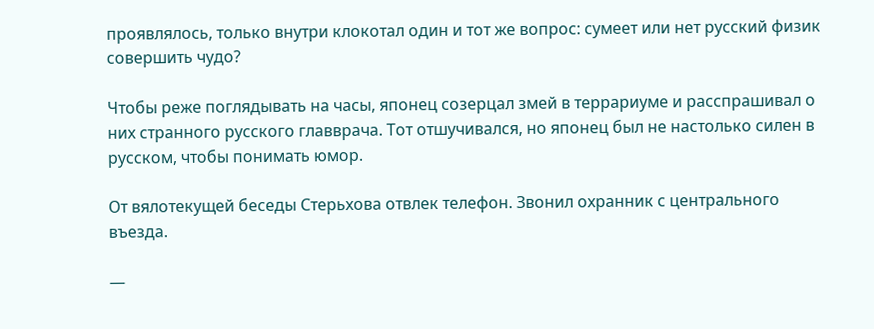проявлялось, только внутри клокотал один и тот же вопрос: сумеет или нет русский физик совершить чудо?

Чтобы реже поглядывать на часы, японец созерцал змей в террариуме и расспрашивал о них странного русского главврача. Тот отшучивался, но японец был не настолько силен в русском, чтобы понимать юмор.

От вялотекущей беседы Стерьхова отвлек телефон. Звонил охранник с центрального въезда.

—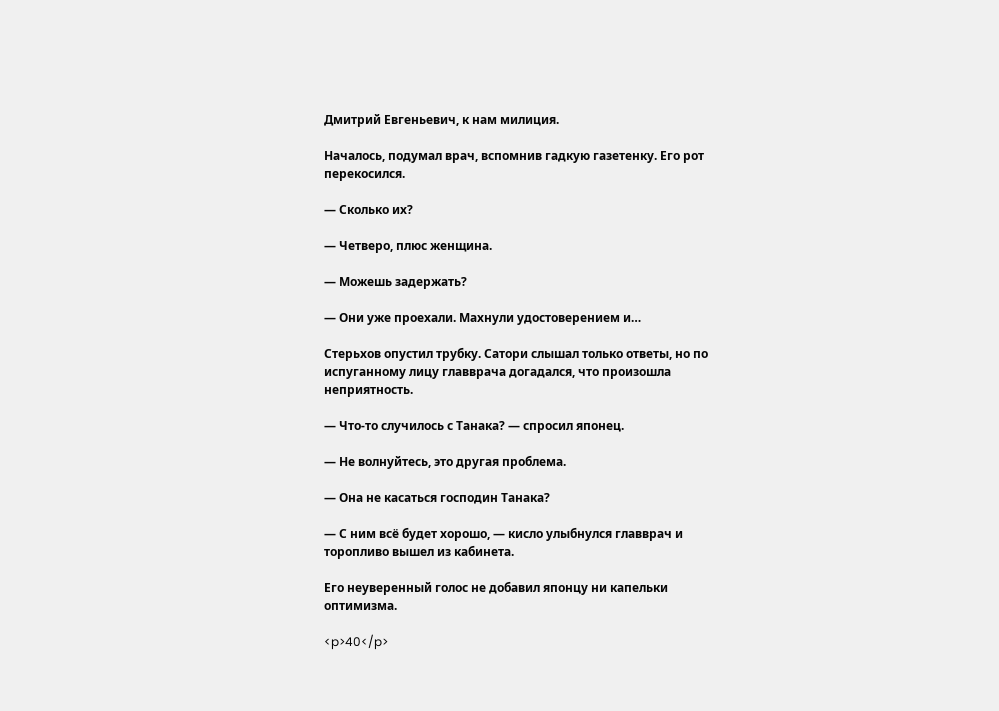Дмитрий Евгеньевич, к нам милиция.

Началось, подумал врач, вспомнив гадкую газетенку. Его рот перекосился.

— Сколько их?

— Четверо, плюс женщина.

— Можешь задержать?

— Они уже проехали. Махнули удостоверением и…

Стерьхов опустил трубку. Сатори слышал только ответы, но по испуганному лицу главврача догадался, что произошла неприятность.

— Что-то случилось с Танака? — спросил японец.

— Не волнуйтесь, это другая проблема.

— Она не касаться господин Танака?

— С ним всё будет хорошо, — кисло улыбнулся главврач и торопливо вышел из кабинета.

Его неуверенный голос не добавил японцу ни капельки оптимизма.

<p>40</p>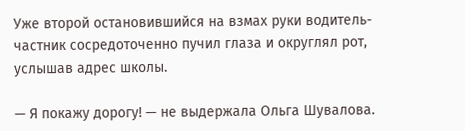Уже второй остановившийся на взмах руки водитель-частник сосредоточенно пучил глаза и округлял рот, услышав адрес школы.

— Я покажу дорогу! — не выдержала Ольга Шувалова.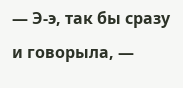— Э-э, так бы сразу и говорыла, —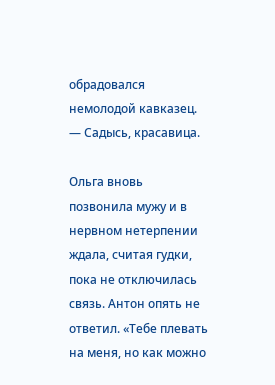обрадовался немолодой кавказец. — Садысь, красавица.

Ольга вновь позвонила мужу и в нервном нетерпении ждала, считая гудки, пока не отключилась связь. Антон опять не ответил. «Тебе плевать на меня, но как можно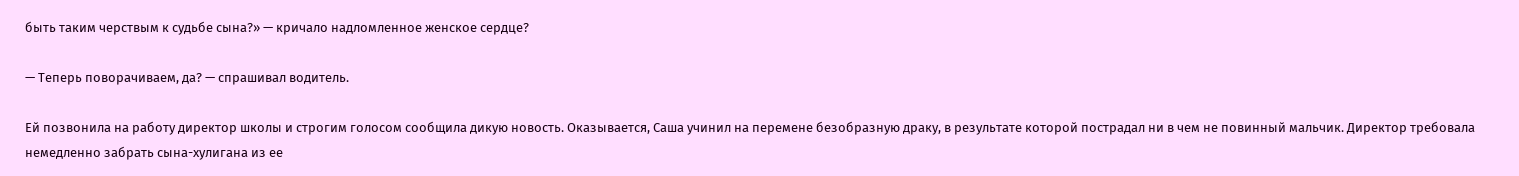быть таким черствым к судьбе сына?» — кричало надломленное женское сердце?

— Теперь поворачиваем, да? — спрашивал водитель.

Ей позвонила на работу директор школы и строгим голосом сообщила дикую новость. Оказывается, Саша учинил на перемене безобразную драку, в результате которой пострадал ни в чем не повинный мальчик. Директор требовала немедленно забрать сына-хулигана из ее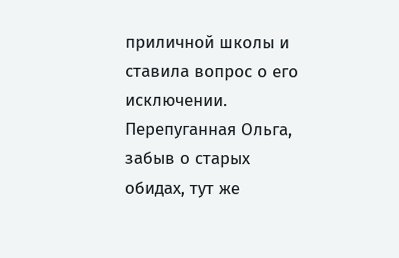приличной школы и ставила вопрос о его исключении. Перепуганная Ольга, забыв о старых обидах, тут же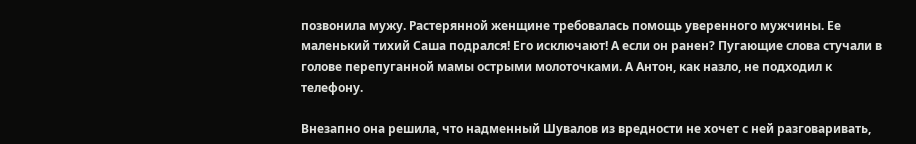позвонила мужу. Растерянной женщине требовалась помощь уверенного мужчины. Ее маленький тихий Саша подрался! Его исключают! А если он ранен? Пугающие слова стучали в голове перепуганной мамы острыми молоточками. А Антон, как назло, не подходил к телефону.

Внезапно она решила, что надменный Шувалов из вредности не хочет с ней разговаривать,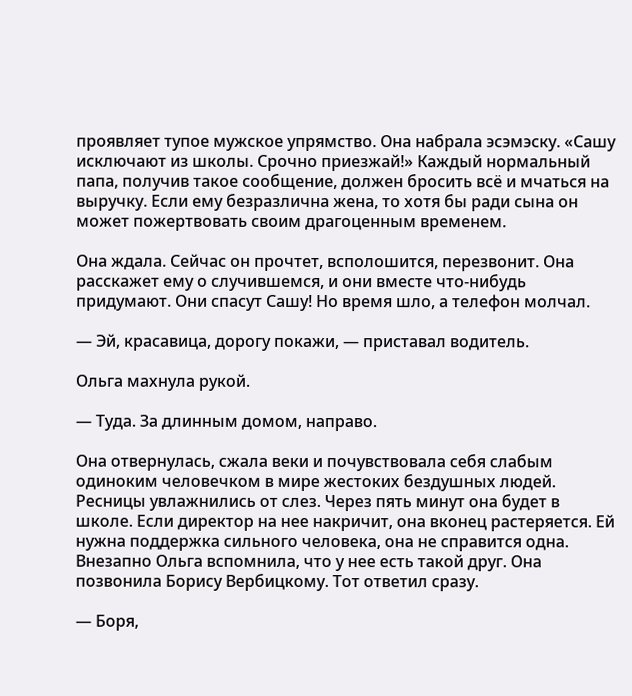проявляет тупое мужское упрямство. Она набрала эсэмэску. «Сашу исключают из школы. Срочно приезжай!» Каждый нормальный папа, получив такое сообщение, должен бросить всё и мчаться на выручку. Если ему безразлична жена, то хотя бы ради сына он может пожертвовать своим драгоценным временем.

Она ждала. Сейчас он прочтет, всполошится, перезвонит. Она расскажет ему о случившемся, и они вместе что-нибудь придумают. Они спасут Сашу! Но время шло, а телефон молчал.

— Эй, красавица, дорогу покажи, — приставал водитель.

Ольга махнула рукой.

— Туда. За длинным домом, направо.

Она отвернулась, сжала веки и почувствовала себя слабым одиноким человечком в мире жестоких бездушных людей. Ресницы увлажнились от слез. Через пять минут она будет в школе. Если директор на нее накричит, она вконец растеряется. Ей нужна поддержка сильного человека, она не справится одна. Внезапно Ольга вспомнила, что у нее есть такой друг. Она позвонила Борису Вербицкому. Тот ответил сразу.

— Боря,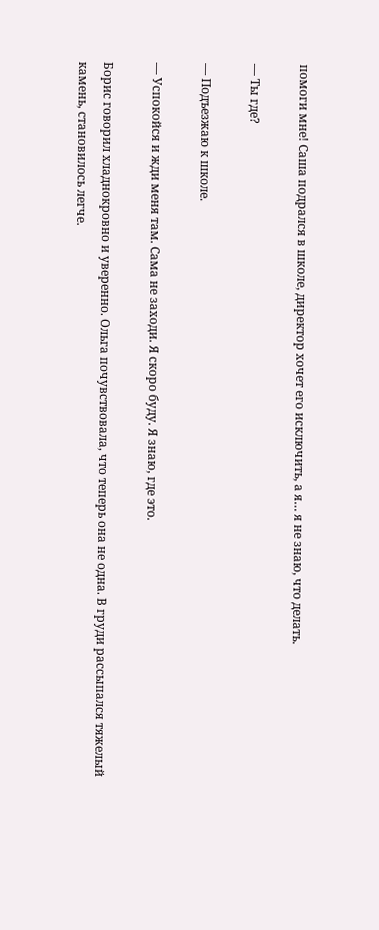помоги мне! Саша подрался в школе, директор хочет его исключить, а я… я не знаю, что делать.

— Ты где?

— Подъезжаю к школе.

— Успокойся и жди меня там. Сама не заходи. Я скоро буду. Я знаю, где это.

Борис говорил хладнокровно и уверенно. Ольга почувствовала, что теперь она не одна. В груди рассыпался тяжелый камень, становилось легче.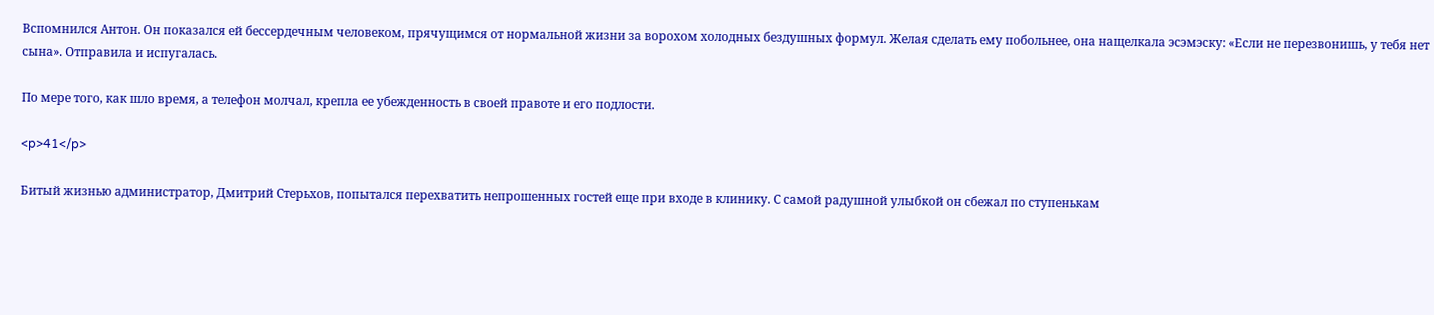Вспомнился Антон. Он показался ей бессердечным человеком, прячущимся от нормальной жизни за ворохом холодных бездушных формул. Желая сделать ему побольнее, она нащелкала эсэмэску: «Если не перезвонишь, у тебя нет сына». Отправила и испугалась.

По мере того, как шло время, а телефон молчал, крепла ее убежденность в своей правоте и его подлости.

<p>41</p>

Битый жизнью администратор, Дмитрий Стерьхов, попытался перехватить непрошенных гостей еще при входе в клинику. С самой радушной улыбкой он сбежал по ступенькам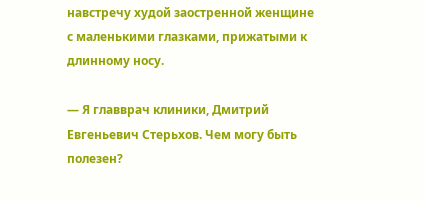навстречу худой заостренной женщине с маленькими глазками, прижатыми к длинному носу.

— Я главврач клиники, Дмитрий Евгеньевич Стерьхов. Чем могу быть полезен?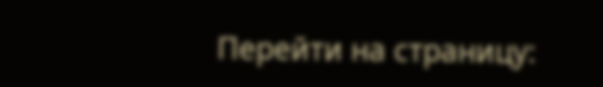Перейти на страницу: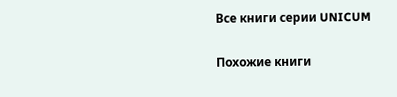Все книги серии UNICUM

Похожие книги